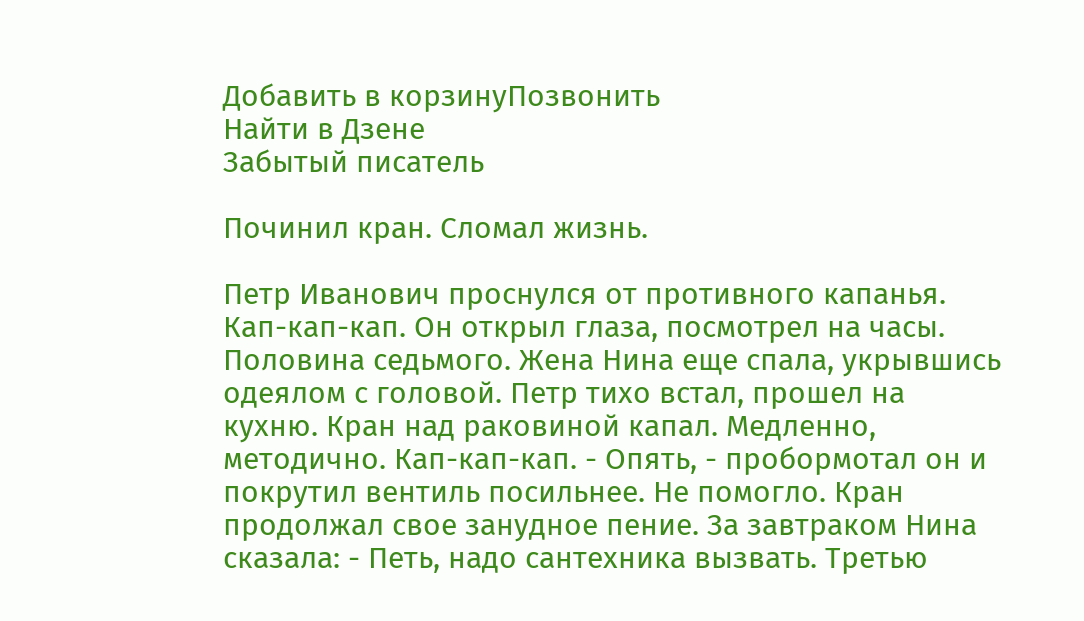Добавить в корзинуПозвонить
Найти в Дзене
Забытый писатель

Починил кран. Сломал жизнь.

Петр Иванович проснулся от противного капанья. Кап-кап-кап. Он открыл глаза, посмотрел на часы. Половина седьмого. Жена Нина еще спала, укрывшись одеялом с головой. Петр тихо встал, прошел на кухню. Кран над раковиной капал. Медленно, методично. Кап-кап-кап. - Опять, - пробормотал он и покрутил вентиль посильнее. Не помогло. Кран продолжал свое занудное пение. За завтраком Нина сказала: - Петь, надо сантехника вызвать. Третью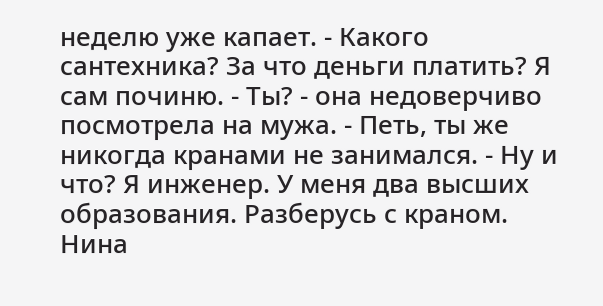неделю уже капает. - Какого сантехника? За что деньги платить? Я сам починю. - Ты? - она недоверчиво посмотрела на мужа. - Петь, ты же никогда кранами не занимался. - Ну и что? Я инженер. У меня два высших образования. Разберусь с краном. Нина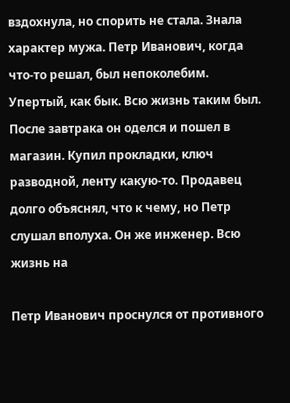вздохнула, но спорить не стала. Знала характер мужа. Петр Иванович, когда что-то решал, был непоколебим. Упертый, как бык. Всю жизнь таким был. После завтрака он оделся и пошел в магазин. Купил прокладки, ключ разводной, ленту какую-то. Продавец долго объяснял, что к чему, но Петр слушал вполуха. Он же инженер. Всю жизнь на

Петр Иванович проснулся от противного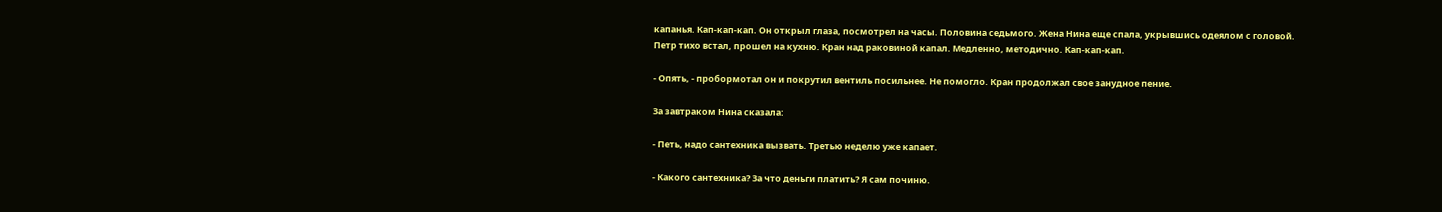капанья. Кап-кап-кап. Он открыл глаза, посмотрел на часы. Половина седьмого. Жена Нина еще спала, укрывшись одеялом с головой. Петр тихо встал, прошел на кухню. Кран над раковиной капал. Медленно, методично. Кап-кап-кап.

- Опять, - пробормотал он и покрутил вентиль посильнее. Не помогло. Кран продолжал свое занудное пение.

За завтраком Нина сказала:

- Петь, надо сантехника вызвать. Третью неделю уже капает.

- Какого сантехника? За что деньги платить? Я сам починю.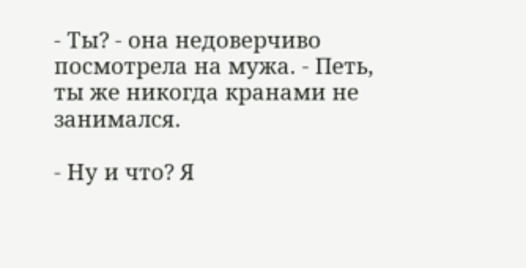- Ты? - она недоверчиво посмотрела на мужа. - Петь, ты же никогда кранами не занимался.

- Ну и что? Я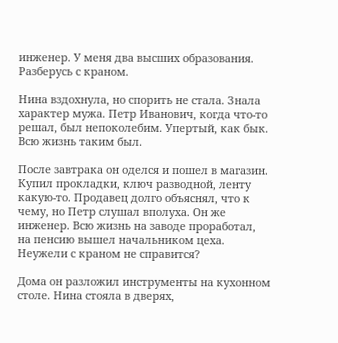инженер. У меня два высших образования. Разберусь с краном.

Нина вздохнула, но спорить не стала. Знала характер мужа. Петр Иванович, когда что-то решал, был непоколебим. Упертый, как бык. Всю жизнь таким был.

После завтрака он оделся и пошел в магазин. Купил прокладки, ключ разводной, ленту какую-то. Продавец долго объяснял, что к чему, но Петр слушал вполуха. Он же инженер. Всю жизнь на заводе проработал, на пенсию вышел начальником цеха. Неужели с краном не справится?

Дома он разложил инструменты на кухонном столе. Нина стояла в дверях,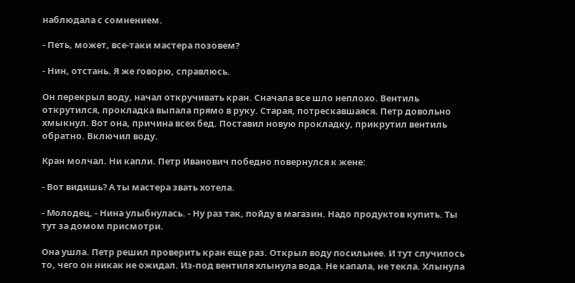наблюдала с сомнением.

- Петь, может, все-таки мастера позовем?

- Нин, отстань. Я же говорю, справлюсь.

Он перекрыл воду, начал откручивать кран. Сначала все шло неплохо. Вентиль открутился, прокладка выпала прямо в руку. Старая, потрескавшаяся. Петр довольно хмыкнул. Вот она, причина всех бед. Поставил новую прокладку, прикрутил вентиль обратно. Включил воду.

Кран молчал. Ни капли. Петр Иванович победно повернулся к жене:

- Вот видишь? А ты мастера звать хотела.

- Молодец, - Нина улыбнулась. - Ну раз так, пойду в магазин. Надо продуктов купить. Ты тут за домом присмотри.

Она ушла. Петр решил проверить кран еще раз. Открыл воду посильнее. И тут случилось то, чего он никак не ожидал. Из-под вентиля хлынула вода. Не капала, не текла. Хлынула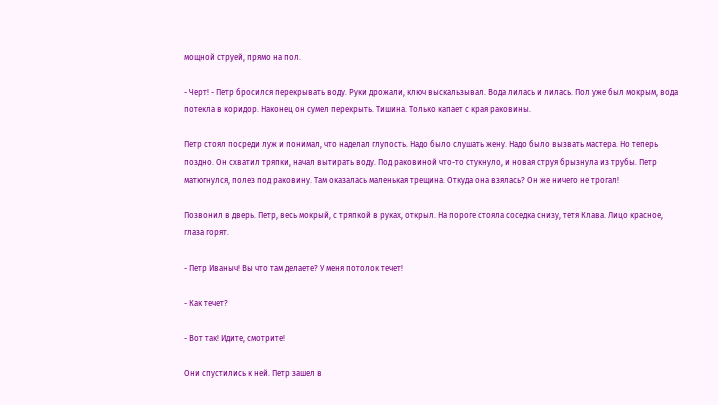мощной струей, прямо на пол.

- Черт! - Петр бросился перекрывать воду. Руки дрожали, ключ выскальзывал. Вода лилась и лилась. Пол уже был мокрым, вода потекла в коридор. Наконец он сумел перекрыть. Тишина. Только капает с края раковины.

Петр стоял посреди луж и понимал, что наделал глупость. Надо было слушать жену. Надо было вызвать мастера. Но теперь поздно. Он схватил тряпки, начал вытирать воду. Под раковиной что-то стукнуло, и новая струя брызнула из трубы. Петр матюгнулся, полез под раковину. Там оказалась маленькая трещина. Откуда она взялась? Он же ничего не трогал!

Позвонил в дверь. Петр, весь мокрый, с тряпкой в руках, открыл. На пороге стояла соседка снизу, тетя Клава. Лицо красное, глаза горят.

- Петр Иваныч! Вы что там делаете? У меня потолок течет!

- Как течет?

- Вот так! Идите, смотрите!

Они спустились к ней. Петр зашел в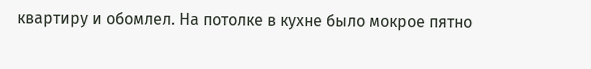квартиру и обомлел. На потолке в кухне было мокрое пятно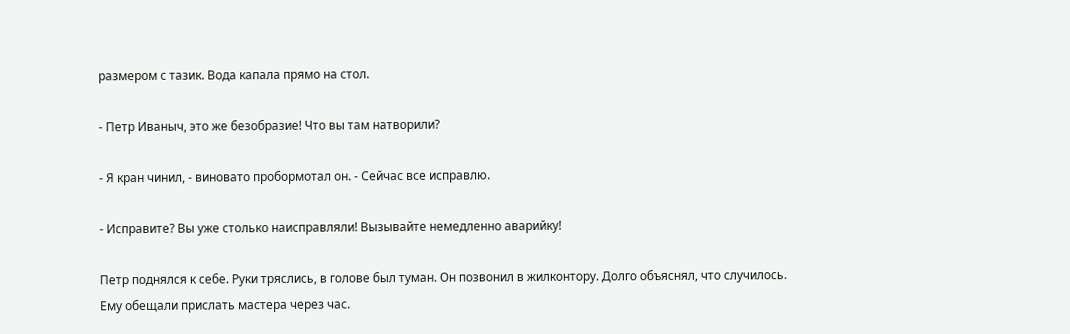размером с тазик. Вода капала прямо на стол.

- Петр Иваныч, это же безобразие! Что вы там натворили?

- Я кран чинил, - виновато пробормотал он. - Сейчас все исправлю.

- Исправите? Вы уже столько наисправляли! Вызывайте немедленно аварийку!

Петр поднялся к себе. Руки тряслись, в голове был туман. Он позвонил в жилконтору. Долго объяснял, что случилось. Ему обещали прислать мастера через час.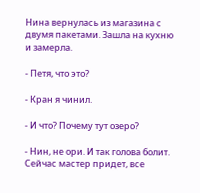Нина вернулась из магазина с двумя пакетами. Зашла на кухню и замерла.

- Петя, что это?

- Кран я чинил.

- И что? Почему тут озеро?

- Нин, не ори. И так голова болит. Сейчас мастер придет, все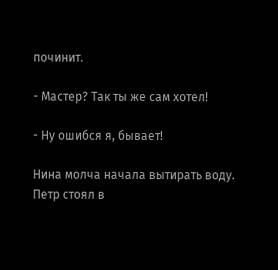починит.

- Мастер? Так ты же сам хотел!

- Ну ошибся я, бывает!

Нина молча начала вытирать воду. Петр стоял в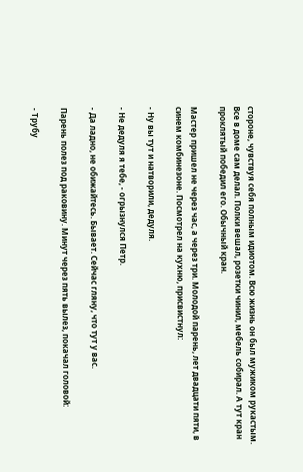стороне, чувствуя себя полным идиотом. Всю жизнь он был мужиком рукастым. Все в доме сам делал. Полки вешал, розетки чинил, мебель собирал. А тут кран проклятый победил его. Обычный кран.

Мастер пришел не через час, а через три. Молодой парень, лет двадцати пяти, в синем комбинезоне. Посмотрел на кухню, присвистнул:

- Ну вы тут и натворили, дедуля.

- Не дедуля я тебе, - огрызнулся Петр.

- Да ладно, не обижайтесь. Бывает. Сейчас гляну, что тут у вас.

Парень полез под раковину. Минут через пять вылез, покачал головой:

- Трубу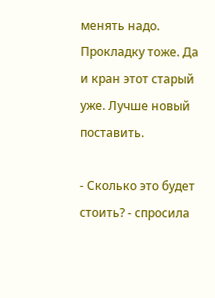менять надо. Прокладку тоже. Да и кран этот старый уже. Лучше новый поставить.

- Сколько это будет стоить? - спросила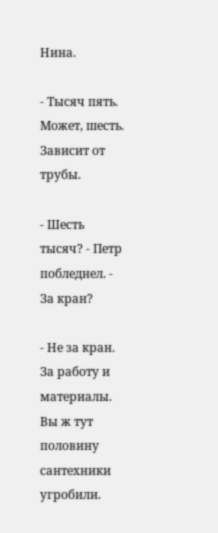Нина.

- Тысяч пять. Может, шесть. Зависит от трубы.

- Шесть тысяч? - Петр побледнел. - За кран?

- Не за кран. За работу и материалы. Вы ж тут половину сантехники угробили.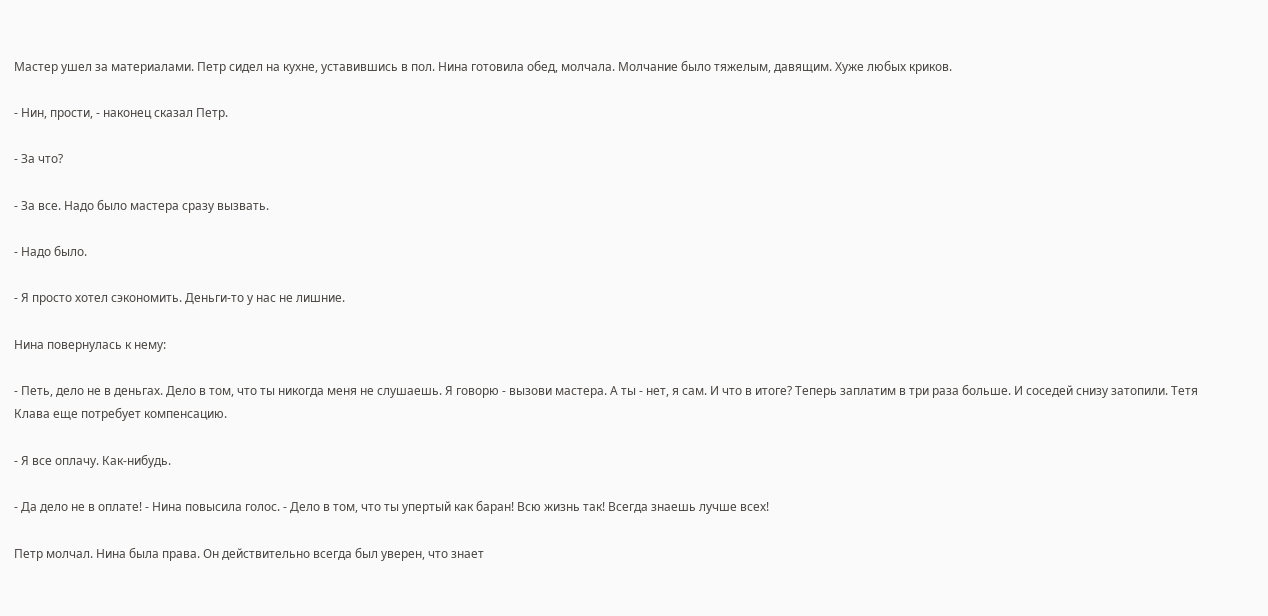Мастер ушел за материалами. Петр сидел на кухне, уставившись в пол. Нина готовила обед, молчала. Молчание было тяжелым, давящим. Хуже любых криков.

- Нин, прости, - наконец сказал Петр.

- За что?

- За все. Надо было мастера сразу вызвать.

- Надо было.

- Я просто хотел сэкономить. Деньги-то у нас не лишние.

Нина повернулась к нему:

- Петь, дело не в деньгах. Дело в том, что ты никогда меня не слушаешь. Я говорю - вызови мастера. А ты - нет, я сам. И что в итоге? Теперь заплатим в три раза больше. И соседей снизу затопили. Тетя Клава еще потребует компенсацию.

- Я все оплачу. Как-нибудь.

- Да дело не в оплате! - Нина повысила голос. - Дело в том, что ты упертый как баран! Всю жизнь так! Всегда знаешь лучше всех!

Петр молчал. Нина была права. Он действительно всегда был уверен, что знает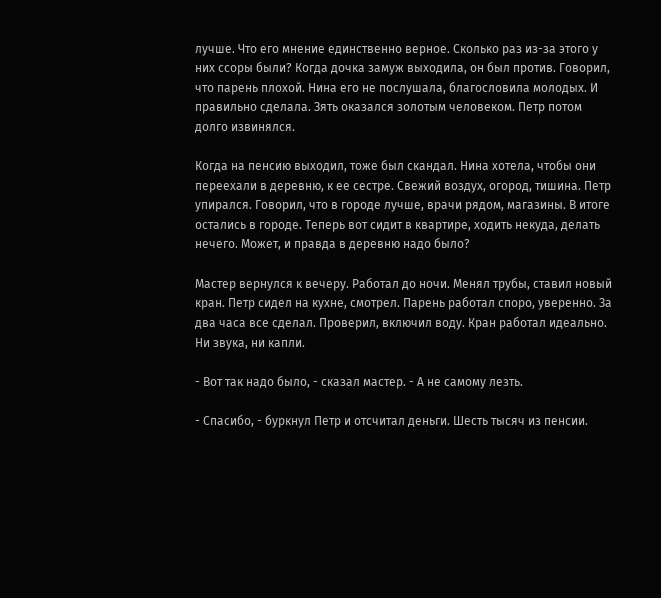лучше. Что его мнение единственно верное. Сколько раз из-за этого у них ссоры были? Когда дочка замуж выходила, он был против. Говорил, что парень плохой. Нина его не послушала, благословила молодых. И правильно сделала. Зять оказался золотым человеком. Петр потом долго извинялся.

Когда на пенсию выходил, тоже был скандал. Нина хотела, чтобы они переехали в деревню, к ее сестре. Свежий воздух, огород, тишина. Петр упирался. Говорил, что в городе лучше, врачи рядом, магазины. В итоге остались в городе. Теперь вот сидит в квартире, ходить некуда, делать нечего. Может, и правда в деревню надо было?

Мастер вернулся к вечеру. Работал до ночи. Менял трубы, ставил новый кран. Петр сидел на кухне, смотрел. Парень работал споро, уверенно. За два часа все сделал. Проверил, включил воду. Кран работал идеально. Ни звука, ни капли.

- Вот так надо было, - сказал мастер. - А не самому лезть.

- Спасибо, - буркнул Петр и отсчитал деньги. Шесть тысяч из пенсии.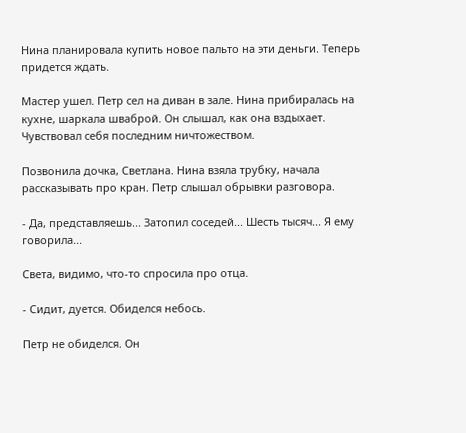Нина планировала купить новое пальто на эти деньги. Теперь придется ждать.

Мастер ушел. Петр сел на диван в зале. Нина прибиралась на кухне, шаркала шваброй. Он слышал, как она вздыхает. Чувствовал себя последним ничтожеством.

Позвонила дочка, Светлана. Нина взяла трубку, начала рассказывать про кран. Петр слышал обрывки разговора.

- Да, представляешь... Затопил соседей... Шесть тысяч... Я ему говорила...

Света, видимо, что-то спросила про отца.

- Сидит, дуется. Обиделся небось.

Петр не обиделся. Он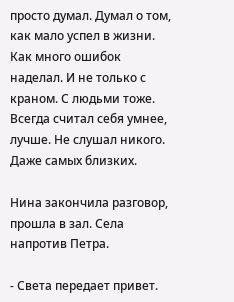просто думал. Думал о том, как мало успел в жизни. Как много ошибок наделал. И не только с краном. С людьми тоже. Всегда считал себя умнее, лучше. Не слушал никого. Даже самых близких.

Нина закончила разговор, прошла в зал. Села напротив Петра.

- Света передает привет.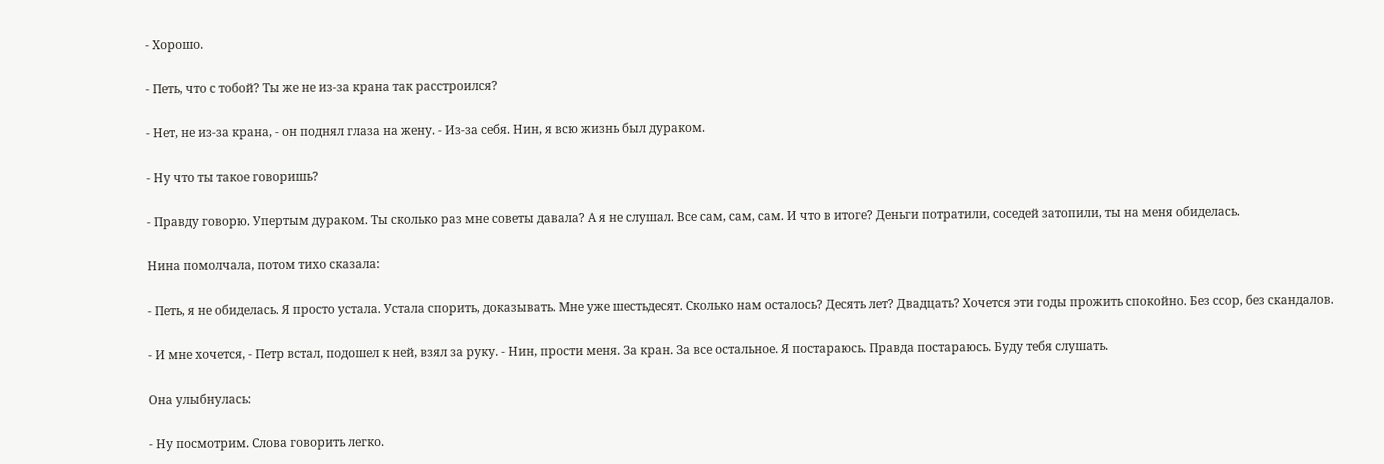- Хорошо.

- Петь, что с тобой? Ты же не из-за крана так расстроился?

- Нет, не из-за крана, - он поднял глаза на жену. - Из-за себя. Нин, я всю жизнь был дураком.

- Ну что ты такое говоришь?

- Правду говорю. Упертым дураком. Ты сколько раз мне советы давала? А я не слушал. Все сам, сам, сам. И что в итоге? Деньги потратили, соседей затопили, ты на меня обиделась.

Нина помолчала, потом тихо сказала:

- Петь, я не обиделась. Я просто устала. Устала спорить, доказывать. Мне уже шестьдесят. Сколько нам осталось? Десять лет? Двадцать? Хочется эти годы прожить спокойно. Без ссор, без скандалов.

- И мне хочется, - Петр встал, подошел к ней, взял за руку. - Нин, прости меня. За кран. За все остальное. Я постараюсь. Правда постараюсь. Буду тебя слушать.

Она улыбнулась:

- Ну посмотрим. Слова говорить легко.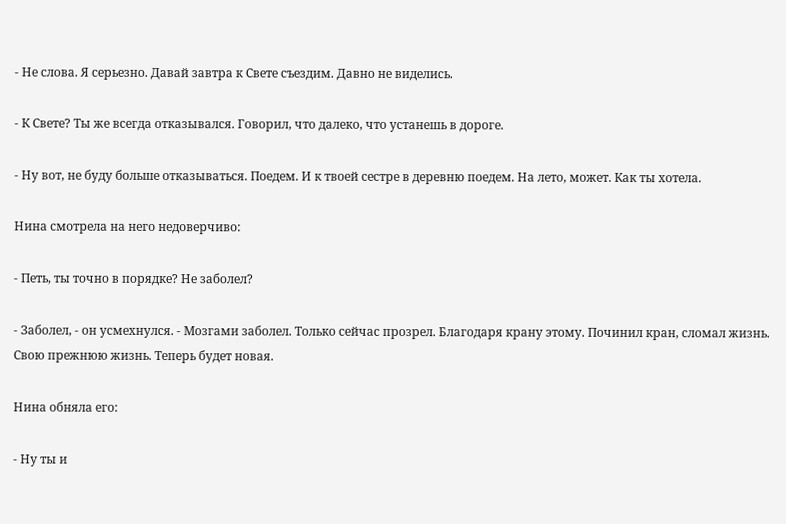- Не слова. Я серьезно. Давай завтра к Свете съездим. Давно не виделись.

- К Свете? Ты же всегда отказывался. Говорил, что далеко, что устанешь в дороге.

- Ну вот, не буду больше отказываться. Поедем. И к твоей сестре в деревню поедем. На лето, может. Как ты хотела.

Нина смотрела на него недоверчиво:

- Петь, ты точно в порядке? Не заболел?

- Заболел, - он усмехнулся. - Мозгами заболел. Только сейчас прозрел. Благодаря крану этому. Починил кран, сломал жизнь. Свою прежнюю жизнь. Теперь будет новая.

Нина обняла его:

- Ну ты и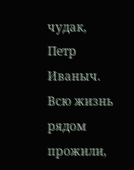чудак, Петр Иваныч. Всю жизнь рядом прожили,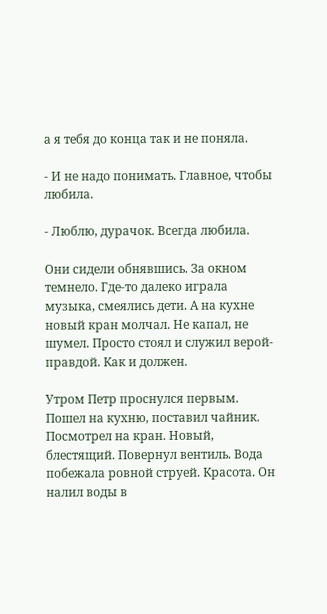а я тебя до конца так и не поняла.

- И не надо понимать. Главное, чтобы любила.

- Люблю, дурачок. Всегда любила.

Они сидели обнявшись. За окном темнело. Где-то далеко играла музыка, смеялись дети. А на кухне новый кран молчал. Не капал, не шумел. Просто стоял и служил верой-правдой. Как и должен.

Утром Петр проснулся первым. Пошел на кухню, поставил чайник. Посмотрел на кран. Новый, блестящий. Повернул вентиль. Вода побежала ровной струей. Красота. Он налил воды в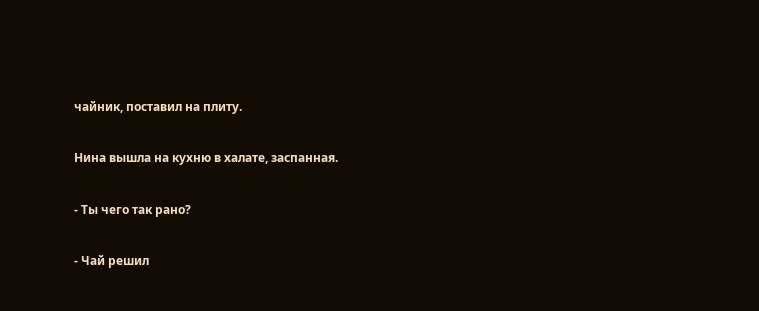чайник, поставил на плиту.

Нина вышла на кухню в халате, заспанная.

- Ты чего так рано?

- Чай решил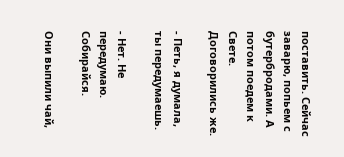поставить. Сейчас заварю, попьем с бутербродами. А потом поедем к Свете. Договорились же.

- Петь, я думала, ты передумаешь.

- Нет. Не передумаю. Собирайся.

Они выпили чай,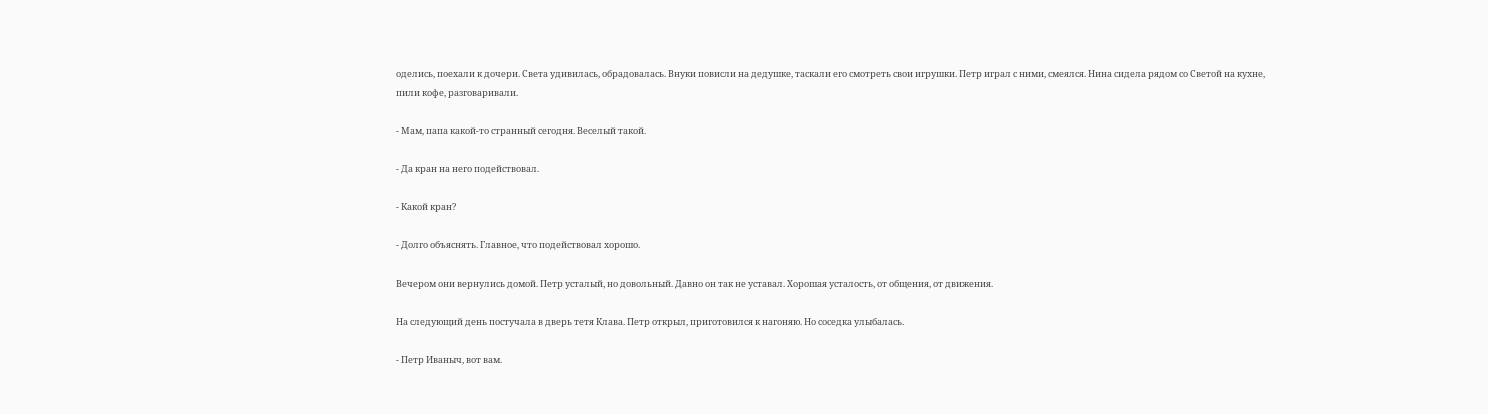оделись, поехали к дочери. Света удивилась, обрадовалась. Внуки повисли на дедушке, таскали его смотреть свои игрушки. Петр играл с ними, смеялся. Нина сидела рядом со Светой на кухне, пили кофе, разговаривали.

- Мам, папа какой-то странный сегодня. Веселый такой.

- Да кран на него подействовал.

- Какой кран?

- Долго объяснять. Главное, что подействовал хорошо.

Вечером они вернулись домой. Петр усталый, но довольный. Давно он так не уставал. Хорошая усталость, от общения, от движения.

На следующий день постучала в дверь тетя Клава. Петр открыл, приготовился к нагоняю. Но соседка улыбалась.

- Петр Иваныч, вот вам.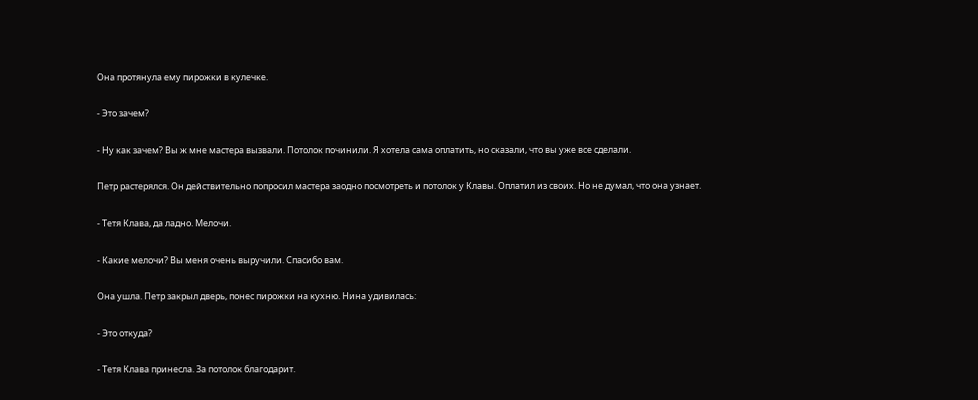Она протянула ему пирожки в кулечке.

- Это зачем?

- Ну как зачем? Вы ж мне мастера вызвали. Потолок починили. Я хотела сама оплатить, но сказали, что вы уже все сделали.

Петр растерялся. Он действительно попросил мастера заодно посмотреть и потолок у Клавы. Оплатил из своих. Но не думал, что она узнает.

- Тетя Клава, да ладно. Мелочи.

- Какие мелочи? Вы меня очень выручили. Спасибо вам.

Она ушла. Петр закрыл дверь, понес пирожки на кухню. Нина удивилась:

- Это откуда?

- Тетя Клава принесла. За потолок благодарит.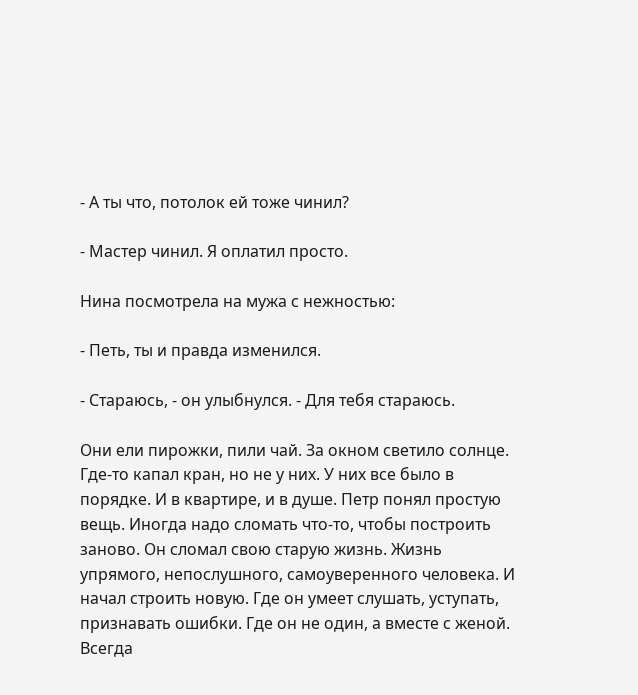- А ты что, потолок ей тоже чинил?

- Мастер чинил. Я оплатил просто.

Нина посмотрела на мужа с нежностью:

- Петь, ты и правда изменился.

- Стараюсь, - он улыбнулся. - Для тебя стараюсь.

Они ели пирожки, пили чай. За окном светило солнце. Где-то капал кран, но не у них. У них все было в порядке. И в квартире, и в душе. Петр понял простую вещь. Иногда надо сломать что-то, чтобы построить заново. Он сломал свою старую жизнь. Жизнь упрямого, непослушного, самоуверенного человека. И начал строить новую. Где он умеет слушать, уступать, признавать ошибки. Где он не один, а вместе с женой. Всегда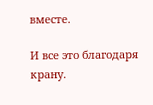вместе.

И все это благодаря крану.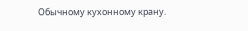Обычному кухонному крану.